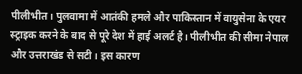पीलीभीत। पुलवामा में आतंकी हमले और पाकिस्तान में वायुसेना के एयर स्ट्राइक करने के बाद से पूरे देश में हाई अलर्ट है। पीलीभीत की सीमा नेपाल और उत्तराखंड से सटी। इस कारण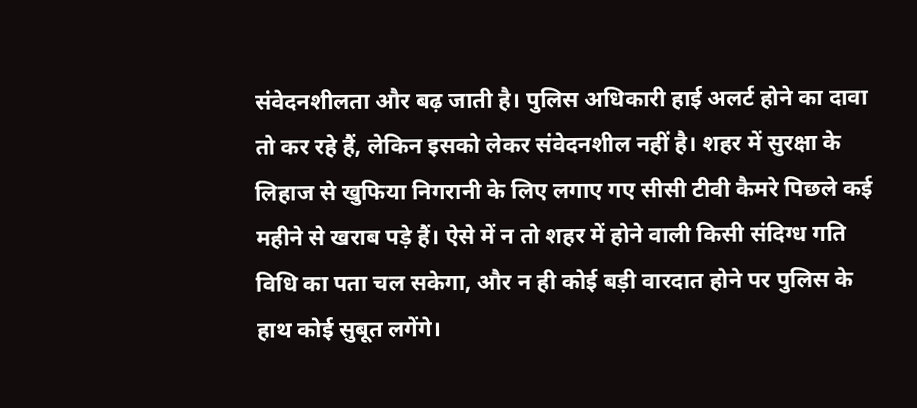संवेदनशीलता और बढ़ जाती है। पुलिस अधिकारी हाई अलर्ट होने का दावा तो कर रहे हैं, लेकिन इसको लेकर संवेदनशील नहीं है। शहर में सुरक्षा के लिहाज से खुफिया निगरानी के लिए लगाए गए सीसी टीवी कैमरे पिछले कई महीने से खराब पड़े हैं। ऐसे में न तो शहर में होने वाली किसी संदिग्ध गति विधि का पता चल सकेगा, और न ही कोई बड़ी वारदात होने पर पुलिस के हाथ कोई सुबूत लगेंगे।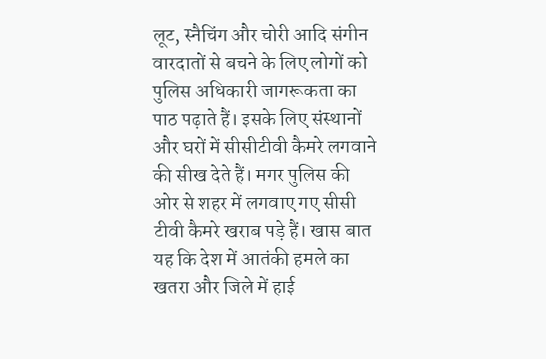लूट, स्नैचिंग और चोरी आदि संगीन वारदातों से बचने के लिए लोगों को पुलिस अधिकारी जागरूकता का पाठ पढ़ाते हैं। इसके लिए संस्थानों और घरों में सीसीटीवी कैमरे लगवाने की सीख देते हैं। मगर पुलिस की ओर से शहर में लगवाए गए सीसी टीवी कैमरे खराब पड़े हैं। खास बात यह कि देश में आतंकी हमले का खतरा और जिले में हाई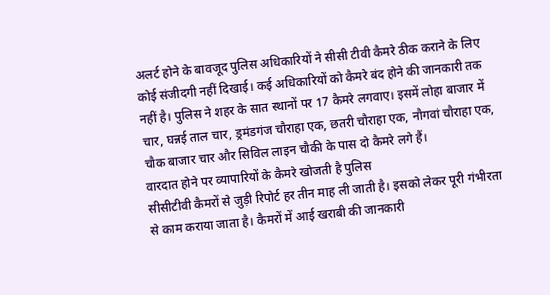अलर्ट होने के बावजूद पुलिस अधिकारियों ने सीसी टीवी कैमरे ठीक कराने के लिए कोई संजीदगी नहीं दिखाई। कई अधिकारियों को कैमरे बंद होने की जानकारी तक नहीं है। पुलिस ने शहर के सात स्थानों पर 17 कैमरे लगवाए। इसमें लोहा बाजार में चार, घन्नई ताल चार, ड्रमंडगंज चौराहा एक, छतरी चौराहा एक, नौगवां चौराहा एक, चौक बाजार चार और सिविल लाइन चौकी के पास दो कैमरे लगे हैं।
वारदात होने पर व्यापारियों के कैमरे खोजती है पुलिस
सीसीटीवी कैमरों से जुड़ी रिपोर्ट हर तीन माह ली जाती है। इसको लेकर पूरी गंभीरता से काम कराया जाता है। कैमरों में आई खराबी की जानकारी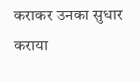कराकर उनका सुधार कराया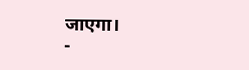जाएगा।
-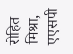रोहित मिश्रा, एएसपी